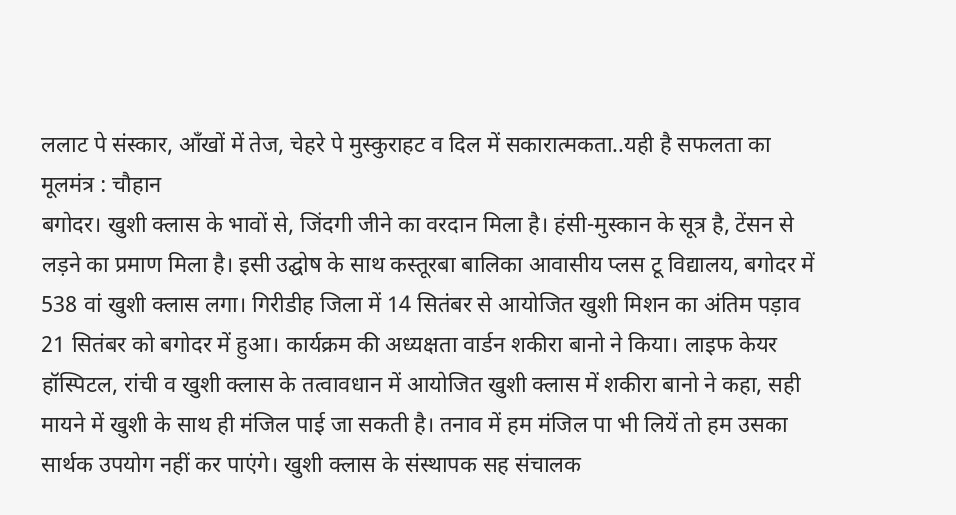ललाट पे संस्कार, आँखों में तेज, चेहरे पे मुस्कुराहट व दिल में सकारात्मकता..यही है सफलता का मूलमंत्र : चौहान
बगोदर। खुशी क्लास के भावों से, जिंदगी जीने का वरदान मिला है। हंसी-मुस्कान के सूत्र है, टेंसन से लड़ने का प्रमाण मिला है। इसी उद्घोष के साथ कस्तूरबा बालिका आवासीय प्लस टू विद्यालय, बगोदर में 538 वां खुशी क्लास लगा। गिरीडीह जिला में 14 सितंबर से आयोजित खुशी मिशन का अंतिम पड़ाव 21 सितंबर को बगोदर में हुआ। कार्यक्रम की अध्यक्षता वार्डन शकीरा बानो ने किया। लाइफ केयर हॉस्पिटल, रांची व खुशी क्लास के तत्वावधान में आयोजित खुशी क्लास में शकीरा बानो ने कहा, सही मायने में खुशी के साथ ही मंजिल पाई जा सकती है। तनाव में हम मंजिल पा भी लियें तो हम उसका सार्थक उपयोग नहीं कर पाएंगे। खुशी क्लास के संस्थापक सह संचालक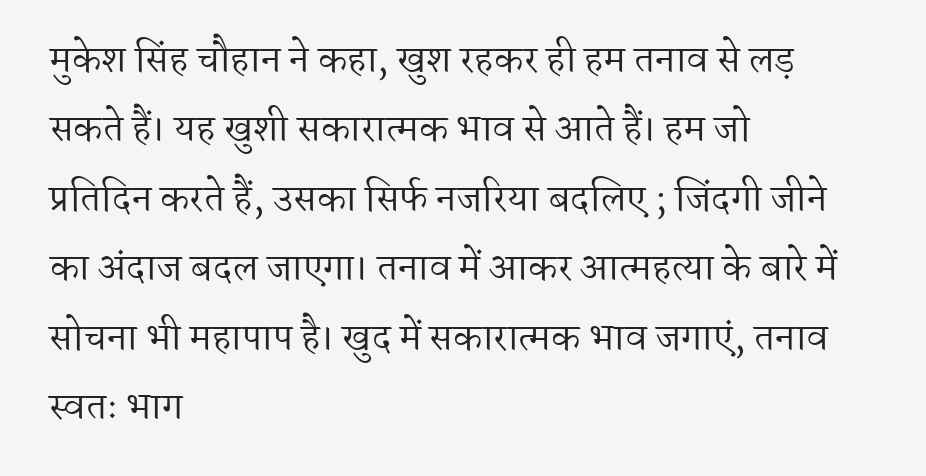मुकेश सिंह चौहान ने कहा, खुश रहकर ही हम तनाव से लड़ सकते हैं। यह खुशी सकारात्मक भाव से आते हैं। हम जो प्रतिदिन करते हैं, उसका सिर्फ नजरिया बदलिए ; जिंदगी जीने का अंदाज बदल जाएगा। तनाव में आकर आत्महत्या के बारे में सोचना भी महापाप है। खुद में सकारात्मक भाव जगाएं, तनाव स्वतः भाग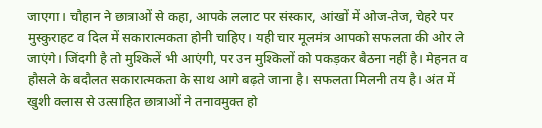जाएगा। चौहान ने छात्राओं से कहा, आपके ललाट पर संस्कार, आंखों में ओज-तेज, चेहरे पर मुस्कुराहट व दिल में सकारात्मकता होनी चाहिए। यही चार मूलमंत्र आपको सफलता की ओर ले जाएंगे। जिंदगी है तो मुश्किलें भी आएंगी, पर उन मुश्किलों को पकड़कर बैठना नहीं है। मेहनत व हौसले के बदौलत सकारात्मकता के साथ आगे बढ़ते जाना है। सफलता मिलनी तय है। अंत में खुशी क्लास से उत्साहित छात्राओं ने तनावमुक्त हो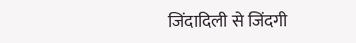जिंदादिली से जिंदगी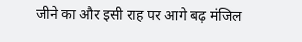जीने का और इसी राह पर आगे बढ़ मंजिल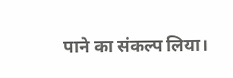पाने का संकल्प लिया।